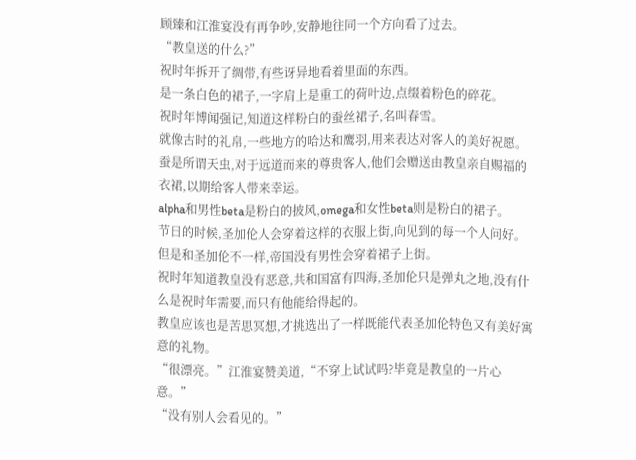顾臻和江淮宴没有再争吵,安静地往同一个方向看了过去。
“教皇送的什么?”
祝时年拆开了绸带,有些讶异地看着里面的东西。
是一条白色的裙子,一字肩上是重工的荷叶边,点缀着粉色的碎花。
祝时年博闻强记,知道这样粉白的蚕丝裙子,名叫春雪。
就像古时的礼帛,一些地方的哈达和鹰羽,用来表达对客人的美好祝愿。
蚕是所谓天虫,对于远道而来的尊贵客人,他们会赠送由教皇亲自赐福的衣裙,以期给客人带来幸运。
alpha和男性beta是粉白的披风,omega和女性beta则是粉白的裙子。
节日的时候,圣加伦人会穿着这样的衣服上街,向见到的每一个人问好。
但是和圣加伦不一样,帝国没有男性会穿着裙子上街。
祝时年知道教皇没有恶意,共和国富有四海,圣加伦只是弹丸之地,没有什么是祝时年需要,而只有他能给得起的。
教皇应该也是苦思冥想,才挑选出了一样既能代表圣加伦特色又有美好寓意的礼物。
“很漂亮。”江淮宴赞美道,“不穿上试试吗?毕竟是教皇的一片心意。”
“没有别人会看见的。”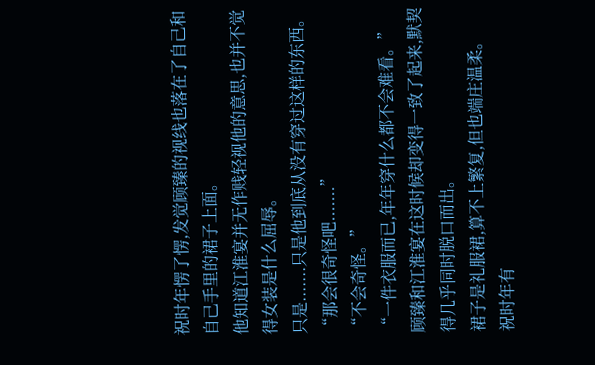祝时年愣了愣,发觉顾臻的视线也落在了自己和自己手里的裙子上面。
他知道江淮宴并无作贱轻视他的意思,也并不觉得女装是什么屈辱。
只是.......只是他到底从没有穿过这样的东西。
“那会很奇怪吧.......”
“不会奇怪。”
“一件衣服而已,年年穿什么都不会难看。”
顾臻和江淮宴在这时候却变得一致了起来,默契得几乎同时脱口而出。
裙子是礼服裙,算不上繁复,但也端庄温柔。
祝时年有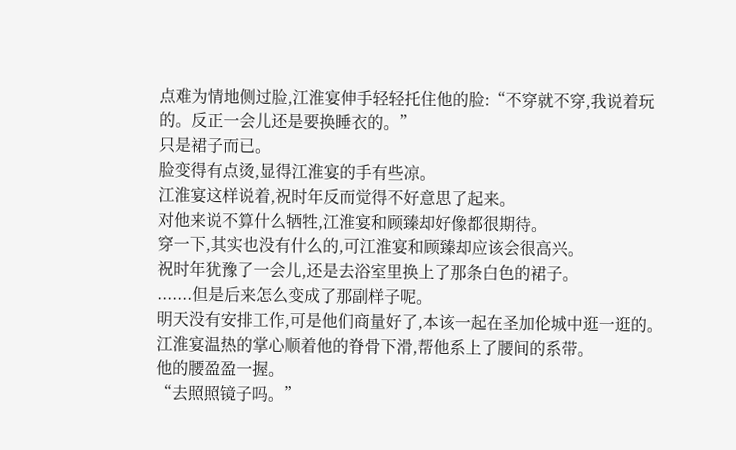点难为情地侧过脸,江淮宴伸手轻轻托住他的脸:“不穿就不穿,我说着玩的。反正一会儿还是要换睡衣的。”
只是裙子而已。
脸变得有点烫,显得江淮宴的手有些凉。
江淮宴这样说着,祝时年反而觉得不好意思了起来。
对他来说不算什么牺牲,江淮宴和顾臻却好像都很期待。
穿一下,其实也没有什么的,可江淮宴和顾臻却应该会很高兴。
祝时年犹豫了一会儿,还是去浴室里换上了那条白色的裙子。
.......但是后来怎么变成了那副样子呢。
明天没有安排工作,可是他们商量好了,本该一起在圣加伦城中逛一逛的。
江淮宴温热的掌心顺着他的脊骨下滑,帮他系上了腰间的系带。
他的腰盈盈一握。
“去照照镜子吗。”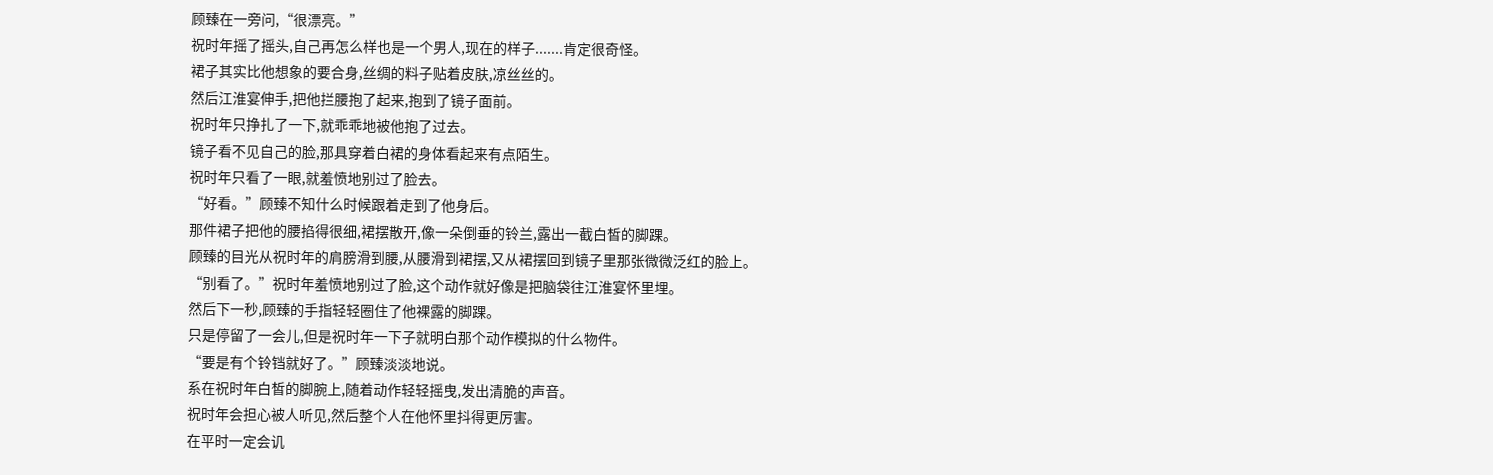顾臻在一旁问,“很漂亮。”
祝时年摇了摇头,自己再怎么样也是一个男人,现在的样子.......肯定很奇怪。
裙子其实比他想象的要合身,丝绸的料子贴着皮肤,凉丝丝的。
然后江淮宴伸手,把他拦腰抱了起来,抱到了镜子面前。
祝时年只挣扎了一下,就乖乖地被他抱了过去。
镜子看不见自己的脸,那具穿着白裙的身体看起来有点陌生。
祝时年只看了一眼,就羞愤地别过了脸去。
“好看。”顾臻不知什么时候跟着走到了他身后。
那件裙子把他的腰掐得很细,裙摆散开,像一朵倒垂的铃兰,露出一截白皙的脚踝。
顾臻的目光从祝时年的肩膀滑到腰,从腰滑到裙摆,又从裙摆回到镜子里那张微微泛红的脸上。
“别看了。”祝时年羞愤地别过了脸,这个动作就好像是把脑袋往江淮宴怀里埋。
然后下一秒,顾臻的手指轻轻圈住了他裸露的脚踝。
只是停留了一会儿,但是祝时年一下子就明白那个动作模拟的什么物件。
“要是有个铃铛就好了。”顾臻淡淡地说。
系在祝时年白皙的脚腕上,随着动作轻轻摇曳,发出清脆的声音。
祝时年会担心被人听见,然后整个人在他怀里抖得更厉害。
在平时一定会讥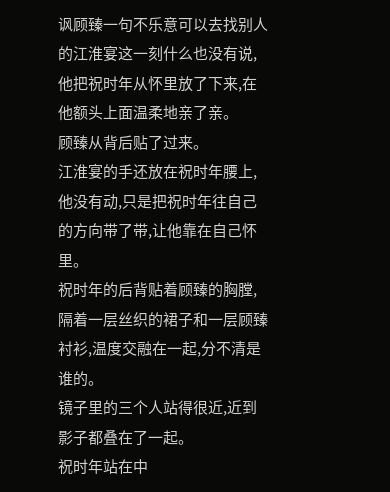讽顾臻一句不乐意可以去找别人的江淮宴这一刻什么也没有说,他把祝时年从怀里放了下来,在他额头上面温柔地亲了亲。
顾臻从背后贴了过来。
江淮宴的手还放在祝时年腰上,他没有动,只是把祝时年往自己的方向带了带,让他靠在自己怀里。
祝时年的后背贴着顾臻的胸膛,隔着一层丝织的裙子和一层顾臻衬衫,温度交融在一起,分不清是谁的。
镜子里的三个人站得很近,近到影子都叠在了一起。
祝时年站在中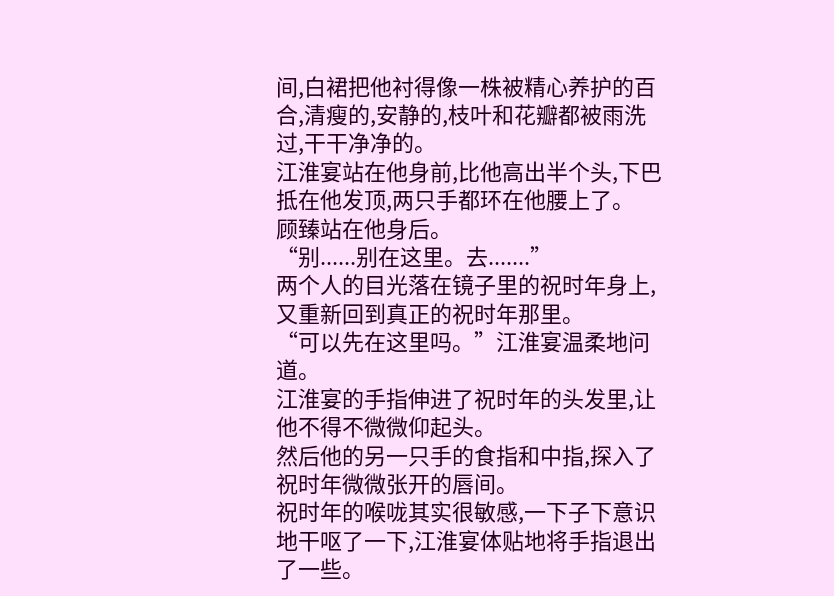间,白裙把他衬得像一株被精心养护的百合,清瘦的,安静的,枝叶和花瓣都被雨洗过,干干净净的。
江淮宴站在他身前,比他高出半个头,下巴抵在他发顶,两只手都环在他腰上了。
顾臻站在他身后。
“别......别在这里。去.......”
两个人的目光落在镜子里的祝时年身上,又重新回到真正的祝时年那里。
“可以先在这里吗。”江淮宴温柔地问道。
江淮宴的手指伸进了祝时年的头发里,让他不得不微微仰起头。
然后他的另一只手的食指和中指,探入了祝时年微微张开的唇间。
祝时年的喉咙其实很敏感,一下子下意识地干呕了一下,江淮宴体贴地将手指退出了一些。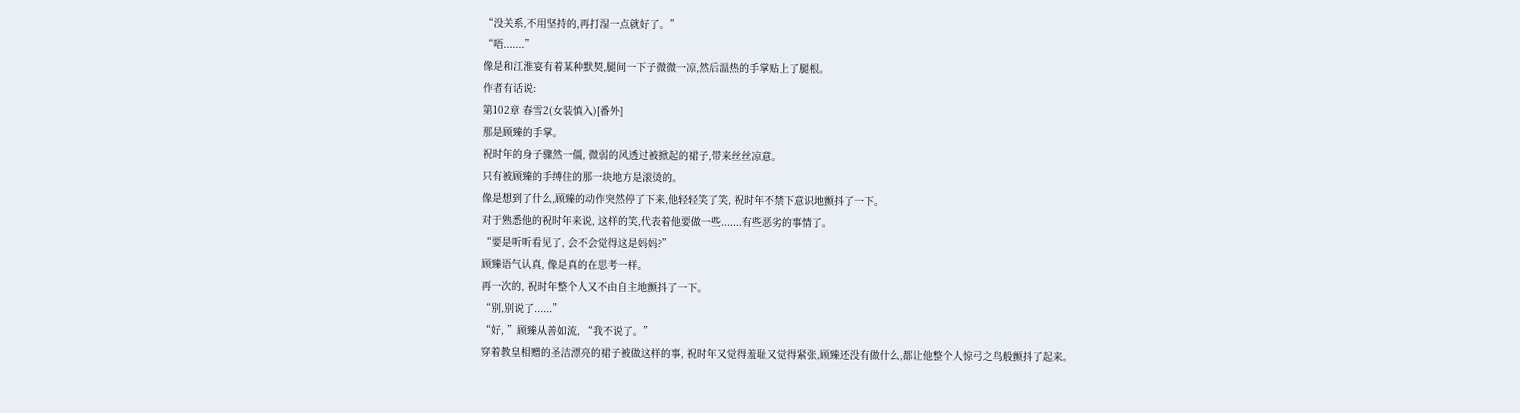“没关系,不用坚持的,再打湿一点就好了。”
“唔.......”
像是和江淮宴有着某种默契,腿间一下子微微一凉,然后温热的手掌贴上了腿根。
作者有话说:
第102章 春雪2(女装慎入)[番外]
那是顾臻的手掌。
祝时年的身子骤然一僵, 微弱的风透过被掀起的裙子,带来丝丝凉意。
只有被顾臻的手缚住的那一块地方是滚烫的。
像是想到了什么,顾臻的动作突然停了下来,他轻轻笑了笑, 祝时年不禁下意识地颤抖了一下。
对于熟悉他的祝时年来说, 这样的笑,代表着他要做一些.......有些恶劣的事情了。
“要是听听看见了, 会不会觉得这是妈妈?”
顾臻语气认真, 像是真的在思考一样。
再一次的, 祝时年整个人又不由自主地颤抖了一下。
“别,别说了......”
“好, ”顾臻从善如流, “我不说了。”
穿着教皇相赠的圣洁漂亮的裙子被做这样的事, 祝时年又觉得羞耻又觉得紧张,顾臻还没有做什么,都让他整个人惊弓之鸟般颤抖了起来。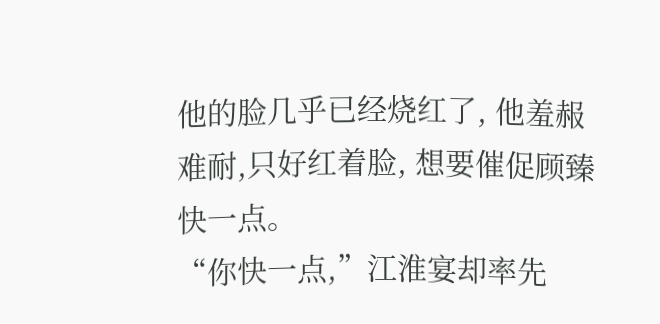他的脸几乎已经烧红了, 他羞赧难耐,只好红着脸, 想要催促顾臻快一点。
“你快一点,”江淮宴却率先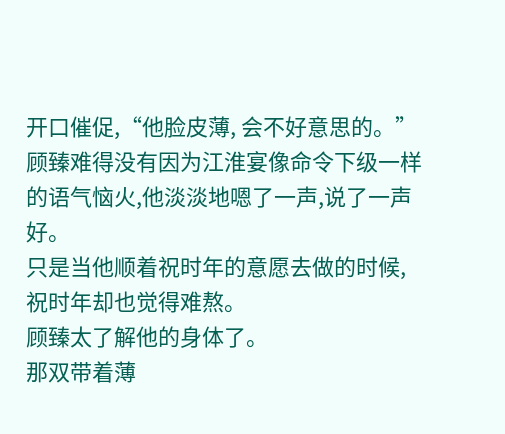开口催促,“他脸皮薄, 会不好意思的。”
顾臻难得没有因为江淮宴像命令下级一样的语气恼火,他淡淡地嗯了一声,说了一声好。
只是当他顺着祝时年的意愿去做的时候, 祝时年却也觉得难熬。
顾臻太了解他的身体了。
那双带着薄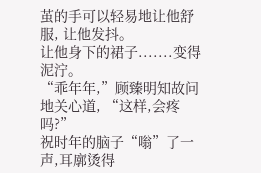茧的手可以轻易地让他舒服, 让他发抖。
让他身下的裙子.......变得泥泞。
“乖年年,”顾臻明知故问地关心道, “这样,会疼吗?”
祝时年的脑子“嗡”了一声,耳廓烫得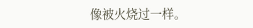像被火烧过一样。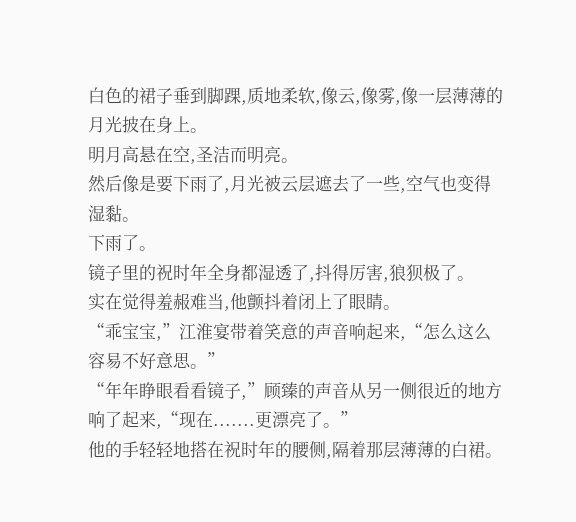白色的裙子垂到脚踝,质地柔软,像云,像雾,像一层薄薄的月光披在身上。
明月高悬在空,圣洁而明亮。
然后像是要下雨了,月光被云层遮去了一些,空气也变得湿黏。
下雨了。
镜子里的祝时年全身都湿透了,抖得厉害,狼狈极了。
实在觉得羞赧难当,他颤抖着闭上了眼睛。
“乖宝宝,”江淮宴带着笑意的声音响起来,“怎么这么容易不好意思。”
“年年睁眼看看镜子,”顾臻的声音从另一侧很近的地方响了起来,“现在.......更漂亮了。”
他的手轻轻地搭在祝时年的腰侧,隔着那层薄薄的白裙。